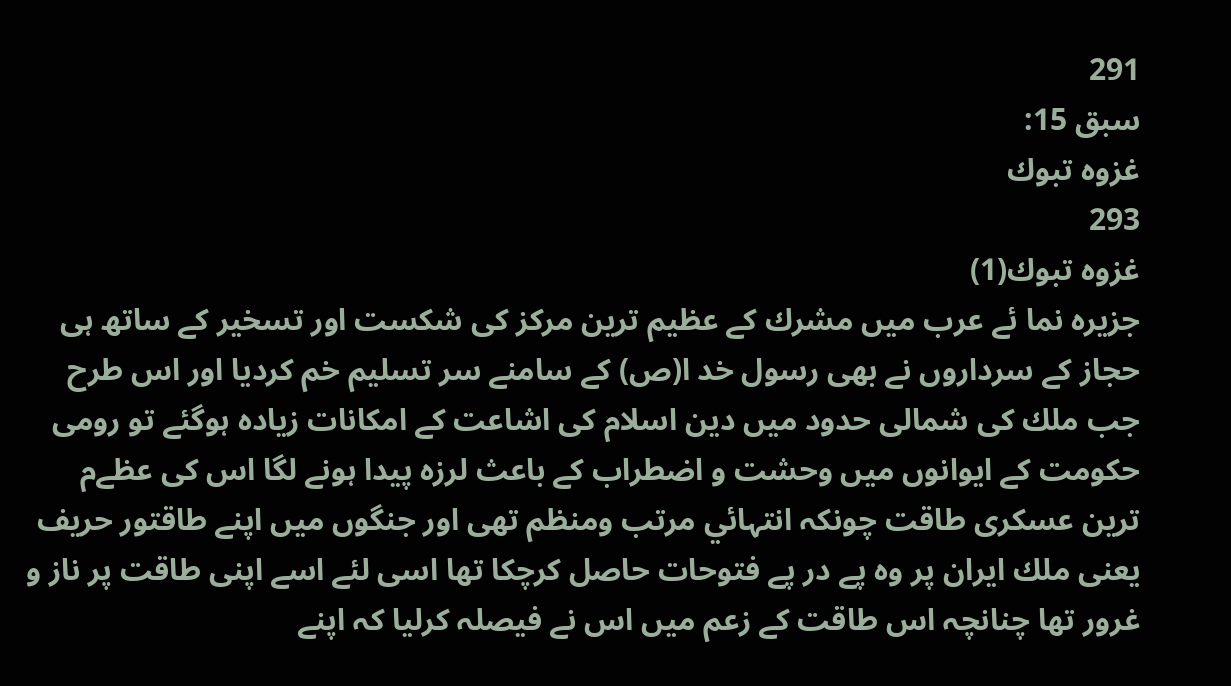291
سبق 15:
غزوہ تبوك
293
غزوہ تبوك(1)
جزيرہ نما ئے عرب ميں مشرك كے عظيم ترين مركز كى شكست اور تسخير كے ساتھ ہى حجاز كے سرداروں نے بھى رسول خد ا(ص) كے سامنے سر تسليم خم كرديا اور اس طرح جب ملك كى شمالى حدود ميں دين اسلام كى اشاعت كے امكانات زيادہ ہوگئے تو رومى حكومت كے ايوانوں ميں وحشت و اضطراب كے باعث لرزہ پيدا ہونے لگا اس كى عظےم ترين عسكرى طاقت چونكہ انتہائي مرتب ومنظم تھى اور جنگوں ميں اپنے طاقتور حريف يعنى ملك ايران پر وہ پے در پے فتوحات حاصل كرچكا تھا اسى لئے اسے اپنى طاقت پر ناز و غرور تھا چنانچہ اس طاقت كے زعم ميں اس نے فيصلہ كرليا كہ اپنے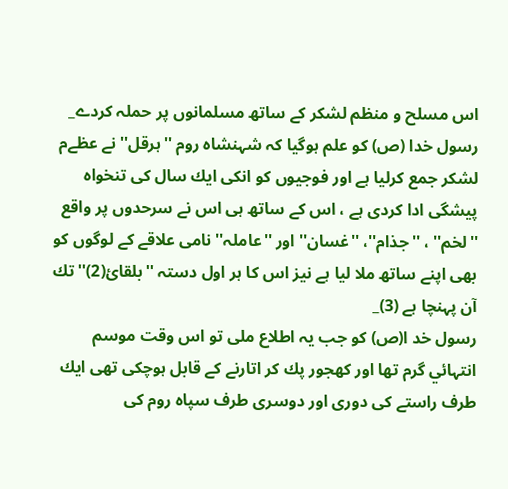اس مسلح و منظم لشكر كے ساتھ مسلمانوں پر حملہ كردے_
رسول خدا (ص) كو علم ہوگيا كہ شہنشاہ روم ''ہرقل'' نے عظےم لشكر جمع كرليا ہے اور فوجيوں كو انكى ايك سال كى تنخواہ پيشگى ادا كردى ہے ، اس كے ساتھ ہى اس نے سرحدوں پر واقع ''لخم'' ، ''جذام''، ''غسان'' اور ''عاملہ'' نامى علاقے كے لوگوں كو بھى اپنے ساتھ ملا ليا ہے نيز اس كا ہر اول دستہ ''بلقائ(2)'' تك آن پہنچا ہے (3)_
رسول خد ا(ص) كو جب يہ اطلاع ملى تو اس وقت موسم انتہائي گرم تھا اور كھجور پك كر اتارنے كے قابل ہوچكى تھى ايك طرف راستے كى دورى اور دوسرى طرف سپاہ روم كى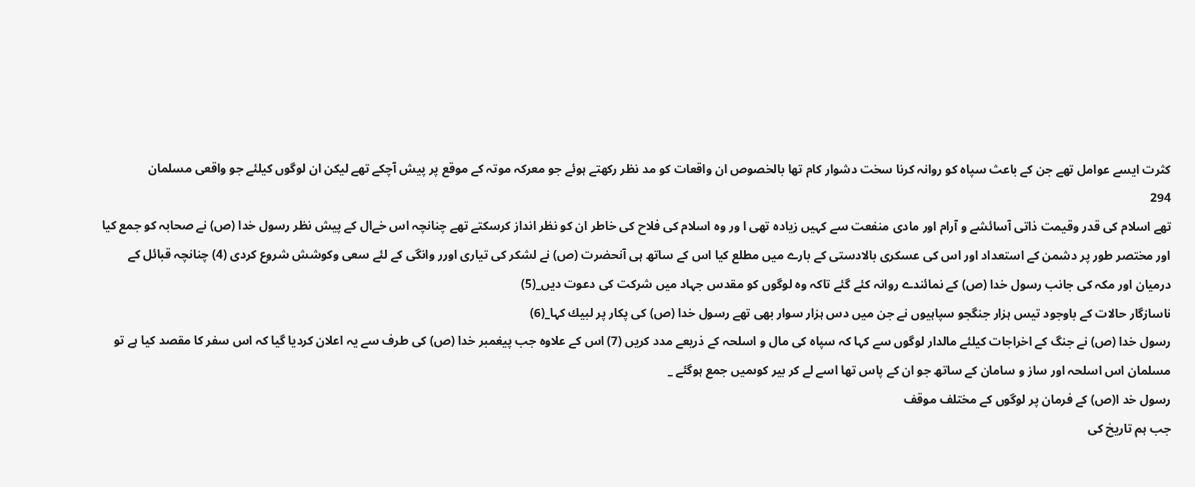كثرت ايسے عوامل تھے جن كے باعث سپاہ كو روانہ كرنا سخت دشوار كام تھا بالخصوص ان واقعات كو مد نظر ركھتے ہوئے جو معركہ موتہ كے موقع پر پيش آچكے تھے ليكن ان لوگوں كيلئے جو واقعى مسلمان
294
تھے اسلام كى قدر وقيمت ذاتى آسائشے و آرام اور مادى منفعت سے كہيں زيادہ تھى ا ور وہ اسلام كى فلاح كى خاطر ان كو نظر انداز كرسكتے تھے چنانچہ اس خےال كے پيش نظر رسول خدا (ص) نے صحابہ كو جمع كيا اور مختصر طور پر دشمن كے استعداد اور اس كى عسكرى بالادستى كے بارے ميں مطلع كيا اس كے ساتھ ہى آنحضرت (ص) نے لشكر كى تيارى اورر وانگى كے لئے سعى وكوشش شروع كردى (4) چنانچہ قبائل كے درميان اور مكہ كى جانب رسول خدا (ص) كے نمائندے روانہ كئے گئے تاكہ وہ لوگوں كو مقدس جہاد ميں شركت كى دعوت ديں_(5)
ناسازگار حالات كے باوجود تيس ہزار جنگجو سپاہيوں نے جن ميں دس ہزار سوار بھى تھے رسول خدا (ص) كى پكار پر لبيك كہا_(6)
رسول خدا (ص) نے جنگ كے اخراجات كيلئے مالدار لوگوں سے كہا كہ سپاہ كى مال و اسلحہ كے ذريعے مدد كريں (7) اس كے علاوہ جب پيغمبر خدا (ص) كى طرف سے يہ اعلان كرديا گيا كہ اس سفر كا مقصد كيا ہے تو مسلمان اس اسلحہ اور ساز و سامان كے ساتھ جو ان كے پاس تھا اسے لے كر بير كوںميں جمع ہوگئے _
رسول خد ا(ص) كے فرمان پر لوگوں كے مختلف موقف
جب ہم تاريخ كى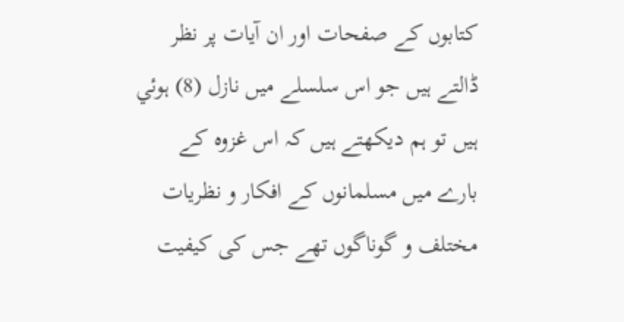كتابوں كے صفحات اور ان آيات پر نظر ڈالتے ہيں جو اس سلسلے ميں نازل (8) ہوئي ہيں تو ہم ديكھتے ہيں كہ اس غزوہ كے بارے ميں مسلمانوں كے افكار و نظريات مختلف و گوناگوں تھے جس كى كيفيت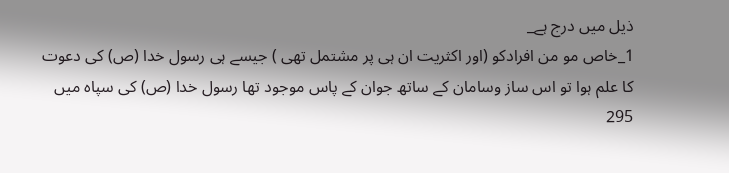ذيل ميں درج ہے_
1_خاص مو من افرادكو (اور اكثريت ان ہى پر مشتمل تھى ) جيسے ہى رسول خدا (ص) كى دعوت كا علم ہوا تو اس ساز وسامان كے ساتھ جوان كے پاس موجود تھا رسول خدا (ص) كى سپاہ ميں
295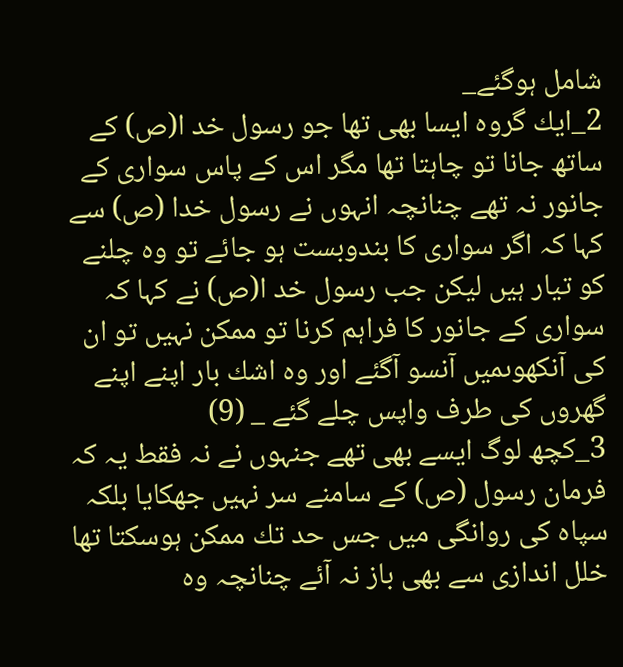شامل ہوگئے_
2_ايك گروہ ايسا بھى تھا جو رسول خد ا(ص) كے ساتھ جانا تو چاہتا تھا مگر اس كے پاس سوارى كے جانور نہ تھے چنانچہ انہوں نے رسول خدا (ص) سے كہا كہ اگر سوارى كا بندوبست ہو جائے تو وہ چلنے كو تيار ہيں ليكن جب رسول خد ا(ص) نے كہا كہ سوارى كے جانور كا فراہم كرنا تو ممكن نہيں تو ان كى آنكھوںميں آنسو آگئے اور وہ اشك بار اپنے اپنے گھروں كى طرف واپس چلے گئے _ (9)
3_كچھ لوگ ايسے بھى تھے جنہوں نے نہ فقط يہ كہ فرمان رسول (ص) كے سامنے سر نہيں جھكايا بلكہ سپاہ كى روانگى ميں جس حد تك ممكن ہوسكتا تھا خلل اندازى سے بھى باز نہ آئے چنانچہ وہ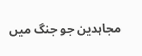مجاہدين جو جنگ ميں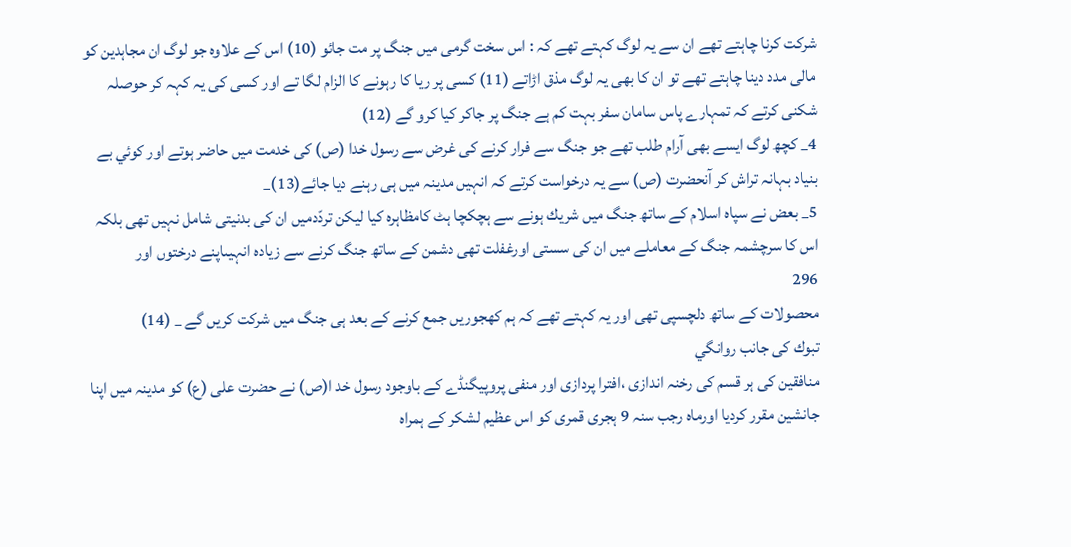شركت كرنا چاہتے تھے ان سے يہ لوگ كہتے تھے كہ : اس سخت گرمى ميں جنگ پر مت جائو (10) اس كے علاوہ جو لوگ ان مجاہدين كو مالى مدد دينا چاہتے تھے تو ان كا بھى يہ لوگ مذق اڑاتے (11) كسى پر ريا كا رہونے كا الزام لگا تے اور كسى كى يہ كہہ كر حوصلہ شكنى كرتے كہ تمہارے پاس سامان سفر بہت كم ہے جنگ پر جاكر كيا كرو گے (12)
4_ كچھ لوگ ايسے بھى آرام طلب تھے جو جنگ سے فرار كرنے كى غرض سے رسول خدا (ص) كى خدمت ميں حاضر ہوتے اور كوئي بے بنياد بہانہ تراش كر آنحضرت (ص) سے يہ درخواست كرتے كہ انہيں مدينہ ميں ہى رہنے ديا جائے(13)_
5_ بعض نے سپاہ اسلام كے ساتھ جنگ ميں شريك ہونے سے ہچكچا ہٹ كامظاہرہ كيا ليكن تردّدميں ان كى بدنيتى شامل نہيں تھى بلكہ اس كا سرچشمہ جنگ كے معاملے ميں ان كى سستى اورغفلت تھى دشمن كے ساتھ جنگ كرنے سے زيادہ انہيںاپنے درختوں اور
296
محصولات كے ساتھ دلچسپى تھى اور يہ كہتے تھے كہ ہم كھجوريں جمع كرنے كے بعد ہى جنگ ميں شركت كريں گے _ (14)
تبوك كى جانب روانگي
منافقين كى ہر قسم كى رخنہ اندازى ،افترا پردازى اور منفى پروپيگنڈے كے باوجود رسول خد ا(ص) نے حضرت على (ع) كو مدينہ ميں اپنا جانشين مقرر كرديا اورماہ رجب سنہ 9 ہجرى قمرى كو اس عظيم لشكر كے ہمراہ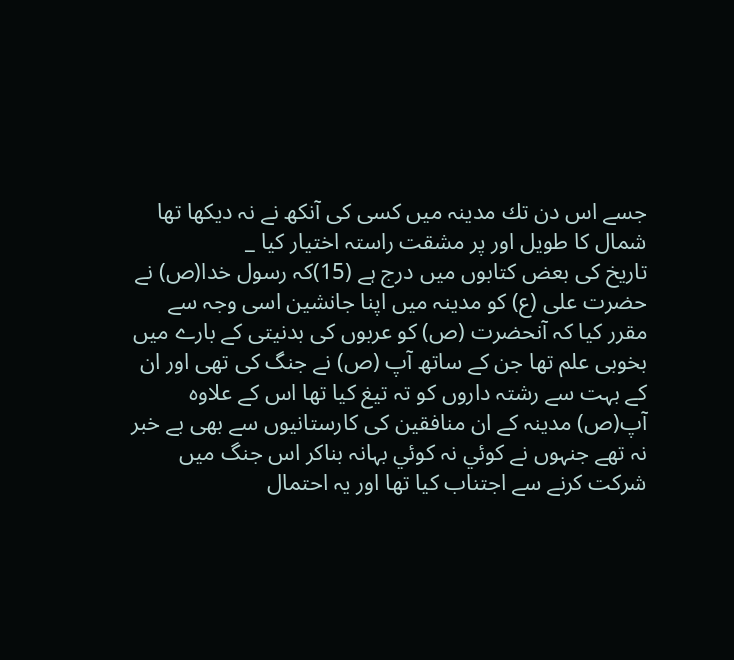جسے اس دن تك مدينہ ميں كسى كى آنكھ نے نہ ديكھا تھا شمال كا طويل اور پر مشقت راستہ اختيار كيا _
تاريخ كى بعض كتابوں ميں درج ہے (15)كہ رسول خدا(ص) نے حضرت على (ع) كو مدينہ ميں اپنا جانشين اسى وجہ سے مقرر كيا كہ آنحضرت (ص) كو عربوں كى بدنيتى كے بارے ميں بخوبى علم تھا جن كے ساتھ آپ (ص) نے جنگ كى تھى اور ان كے بہت سے رشتہ داروں كو تہ تيغ كيا تھا اس كے علاوہ آپ(ص) مدينہ كے ان منافقين كى كارستانيوں سے بھى بے خبر نہ تھے جنہوں نے كوئي نہ كوئي بہانہ بناكر اس جنگ ميں شركت كرنے سے اجتناب كيا تھا اور يہ احتمال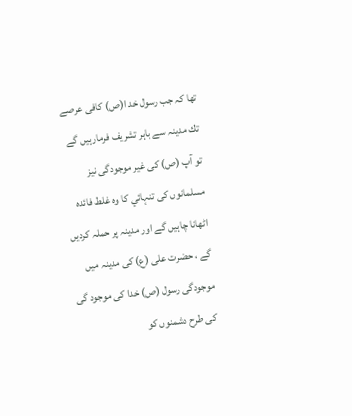تھا كہ جب رسول خد ا(ص) كافى عرصے تك مدينہ سے باہر تشريف فرمارہيں گے تو آپ (ص) كى غير موجودگى نيز مسلمانوں كى تنہائي كا وہ غلط فائدہ اٹھانا چاہيں گے اور مدينہ پر حملہ كرديں گے ، حضرت على (ع) كى مدينہ ميں موجودگى رسول (ص) خدا كى موجود گى كى طرح دشمنوں كو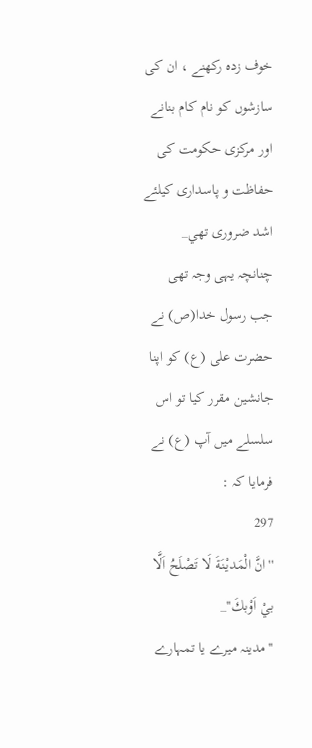خوف زدہ ركھنے ، ان كى سازشوں كو نام كام بنانے اور مركزى حكومت كى حفاظت و پاسدارى كيلئے اشد ضرورى تھي_
چنانچہ يہى وجہ تھى جب رسول خدا(ص) نے حضرت على (ع) كو اپنا جانشين مقرر كيا تو اس سلسلے ميں آپ (ع) نے فرمايا كہ :
297
''انَّ الْمَديْنَةَ لَا تَصْلَحُ اَلَّا بيْ اَوْبكَ''_
''مدينہ ميرے يا تمہارے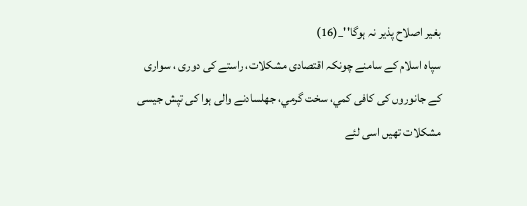بغير اصلاح پذير نہ ہوگا''_(16)
سپاہ اسلام كے سامنے چونكہ اقتصادى مشكلات، راستے كى دورى ، سوارى كے جانوروں كى كافى كمي، سخت گرمي، جھلسادنے والى ہوا كى تپش جيسى مشكلات تھيں اسى لئے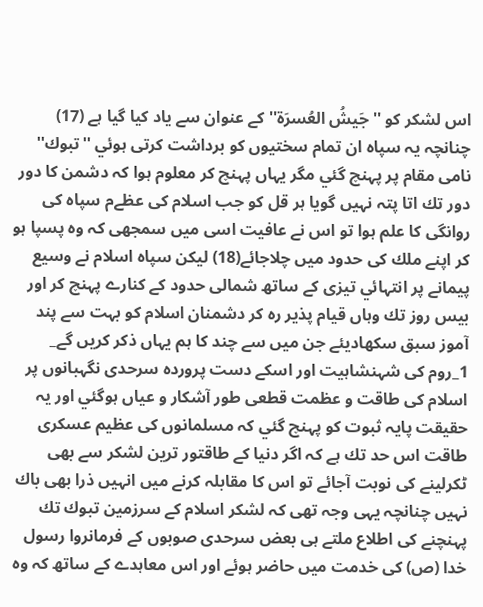اس لشكر كو ''جَيشُ العُسرَة'' كے عنوان سے ياد كيا گيا ہے (17) چنانچہ يہ سپاہ ان تمام سختيوں كو برداشت كرتى ہوئي ''تبوك'' نامى مقام پر پہنچ گئي مگر يہاں پہنچ كر معلوم ہوا كہ دشمن كا دور دور تك اتا پتہ نہيں گويا ہر قل كو جب اسلام كى عظےم سپاہ كى روانگى كا علم ہوا تو اس نے عافيت اسى ميں سمجھى كہ وہ پسپا ہو كر اپنے ملك كى حدود ميں چلاجائے(18) ليكن سپاہ اسلام نے وسيع پيمانے پر انتہائي تيزى كے ساتھ شمالى حدود كے كنارے پہنچ كر اور بيس روز تك وہاں قيام پذير رہ كر دشمنان اسلام كو بہت سے پند آموز سبق سكھاديئے جن ميں سے چند كا ہم يہاں ذكر كريں گے_
1_روم كى شہنشاہيت اور اسكے دست پروردہ سرحدى نگہبانوں پر اسلام كى طاقت و عظمت قطعى طور آشكار و عياں ہوگئي اور يہ حقيقت پايہ ثبوت كو پہنچ گئي كہ مسلمانوں كى عظيم عسكرى طاقت اس حد تك ہے كہ اگر دنيا كے طاقتور ترين لشكر سے بھى ٹكرلينے كى نوبت آجائے تو اس كا مقابلہ كرنے ميں انہيں ذرا بھى باك نہيں چنانچہ يہى وجہ تھى كہ لشكر اسلام كے سرزمين تبوك تك پہنچنے كى اطلاع ملتے ہى بعض سرحدى صوبوں كے فرمانروا رسول خدا (ص) كى خدمت ميں حاضر ہوئے اور اس معاہدے كے ساتھ كہ وہ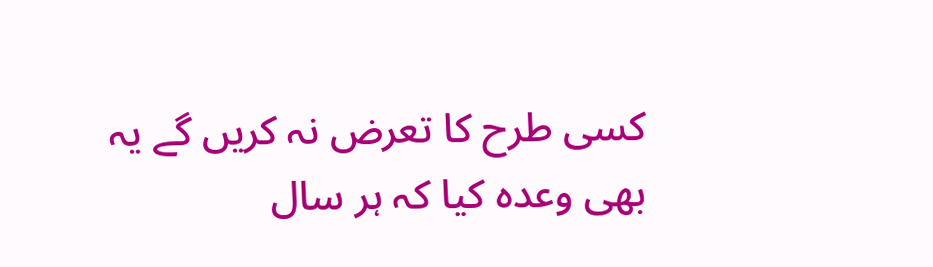كسى طرح كا تعرض نہ كريں گے يہ بھى وعدہ كيا كہ ہر سال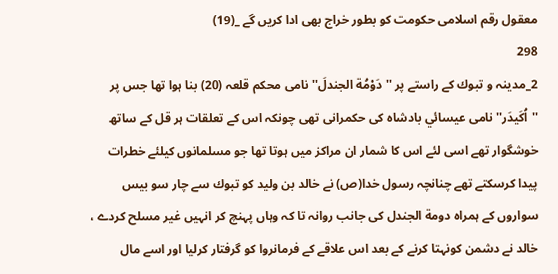معقول رقم اسلامى حكومت كو بطور خراج بھى ادا كريں گے _(19)
298
2_مدينہ و تبوك كے راستے پر ''دَوْمُة الجندلَ'' نامى محكم قلعہ (20) بنا ہوا تھا جس پر ''اُكَيدَر'' نامى عيسائي بادشاہ كى حكمرانى تھى چونكہ اس كے تعلقات ہر قل كے ساتھ خوشگوار تھے اسى لئے اس كا شمار ان مراكز ميں ہوتا تھا جو مسلمانوں كيلئے خطرات پيدا كرسكتے تھے چنانچہ رسول خدا(ص) نے خالد بن وليد كو تبوك سے چار سو بيس سواروں كے ہمراہ دومة الجندل كى جانب روانہ تا كہ وہاں پہنچ كر انہيں غير مسلح كردے ، خالد نے دشمن كونہتا كرنے كے بعد اس علاقے كے فرمانروا كو گرفتار كرليا اور اسے مال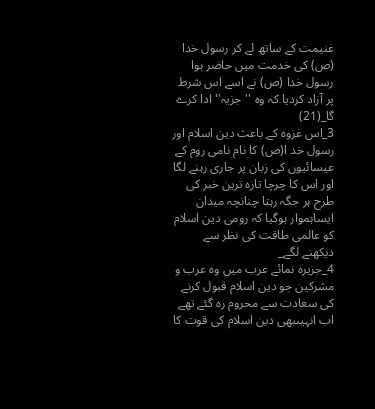غنيمت كے ساتھ لے كر رسول خدا (ص) كى خدمت ميں حاضر ہوا رسول خدا (ص) نے اسے اس شرط پر آزاد كرديا كہ وہ ''جزيہ'' ادا كرے گا_(21)
3_اس غزوہ كے باعث دين اسلام اور رسول خد ا(ص) كا نام نامى روم كے عيسائيوں كى زبان پر جارى رہنے لگا اور اس كا چرچا تازہ ترين خبر كى طرح ہر جگہ رہتا چنانچہ ميدان ايساہموار ہوگيا كہ رومى دين اسلام كو عالمى طاقت كى نظر سے ديكھنے لگے_
4_جزيرہ نمائے عرب ميں وہ عرب و مشركين جو دين اسلام قبول كرنے كى سعادت سے محروم رہ گئے تھے اب انہيںبھى دين اسلام كى قوت كا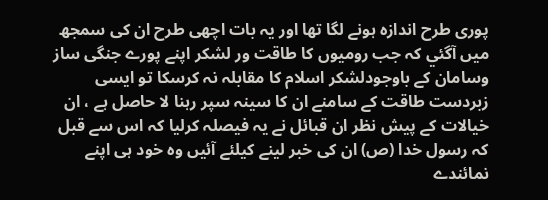پورى طرح اندازہ ہونے لگا تھا اور يہ بات اچھى طرح ان كى سمجھ ميں آگئي كہ جب روميوں كا طاقت ور لشكر اپنے پورے جنگى ساز وسامان كے باوجودلشكر اسلام كا مقابلہ نہ كرسكا تو ايسى زبردست طاقت كے سامنے ان كا سينہ سپر رہنا لا حاصل ہے ، ان خيالات كے پيش نظر ان قبائل نے يہ فيصلہ كرليا كہ اس سے قبل كہ رسول خدا (ص) ان كى خبر لينے كيلئے آئيں وہ خود ہى اپنے نمائندے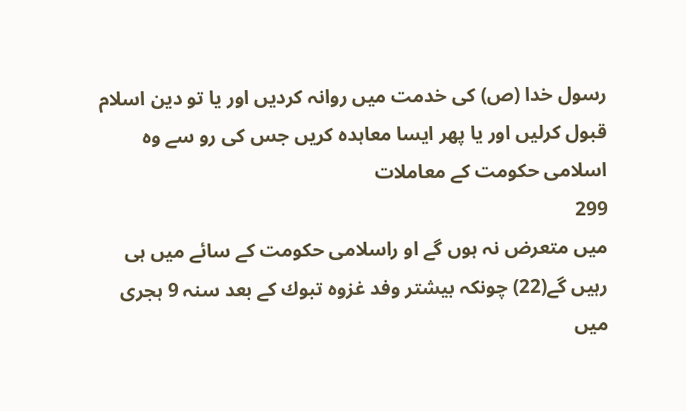رسول خدا (ص) كى خدمت ميں روانہ كرديں اور يا تو دين اسلام قبول كرليں اور يا پھر ايسا معاہدہ كريں جس كى رو سے وہ اسلامى حكومت كے معاملات
299
ميں متعرض نہ ہوں گے او راسلامى حكومت كے سائے ميں ہى رہيں گے(22) چونكہ بيشتر وفد غزوہ تبوك كے بعد سنہ 9 ہجرى ميں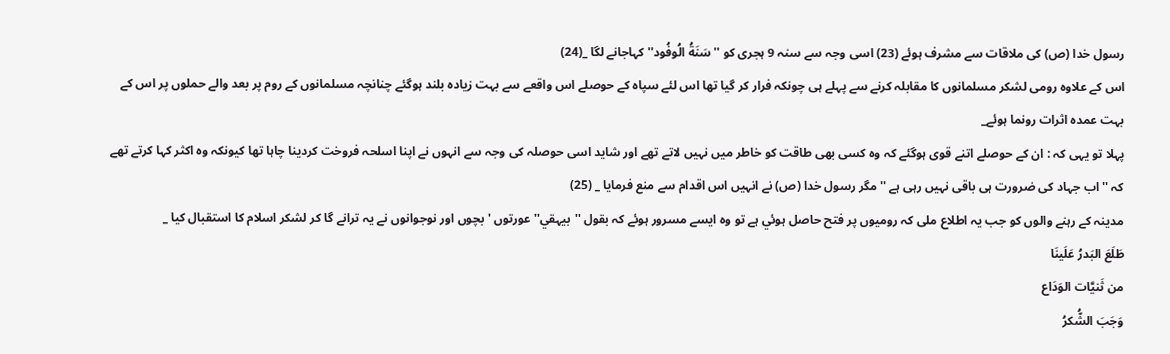رسول خدا (ص) كى ملاقات سے مشرف ہوئے (23) اسى وجہ سے سنہ 9 ہجرى كو ''سَنَةُ الُوفُود'' كہاجانے لگا _(24)
اس كے علاوہ رومى لشكر مسلمانوں كا مقابلہ كرنے سے پہلے ہى چونكہ فرار كر گيا تھا اس لئے سپاہ كے حوصلے اس واقعے سے بہت زيادہ بلند ہوگئے چنانچہ مسلمانوں كے روم پر بعد والے حملوں پر اس كے بہت عمدہ اثرات رونما ہوئے_
پہلا تو يہى كہ : ان كے حوصلے اتنے قوى ہوگئے كہ وہ كسى بھى طاقت كو خاطر ميں نہيں لاتے تھے اور شايد اسى حوصلہ كى وجہ سے انہوں نے اپنا اسلحہ فروخت كردينا چاہا تھا كيونكہ وہ اكثر كہا كرتے تھے كہ ''اب جہاد كى ضرورت ہى باقى نہيں رہى ہے '' مگر رسول خدا (ص) نے انہيں اس اقدام سے منع فرمايا _ (25)
مدينہ كے رہنے والوں كو جب يہ اطلاع ملى كہ روميوں پر فتح حاصل ہوئي ہے تو وہ ايسے مسرور ہوئے كہ بقول ''بيہقي'' عورتوں ' بچوں اور نوجوانوں نے يہ ترانے گا كر لشكر اسلام كا استقبال كيا _
طَلَعَ البَدرُ عَلَينَا
من ثَنيَّات الوَدَاع
وَجَبَ الشُّكرُ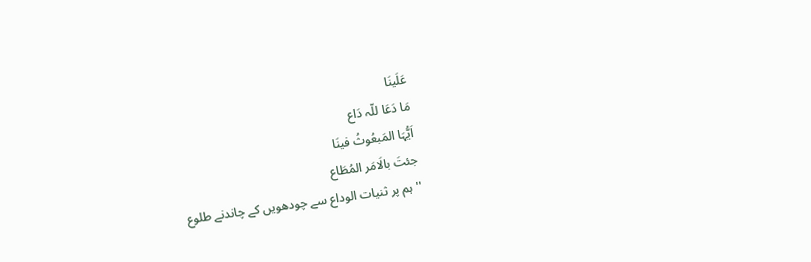عَلَينَا
مَا دَعَا للّہ دَاع
اَيُّہَا المَبعُوثُ فينَا
جئتَ بالَامَر المُطَاع
''ہم پر ثنيات الوداع سے چودھويں كے چاندنے طلوع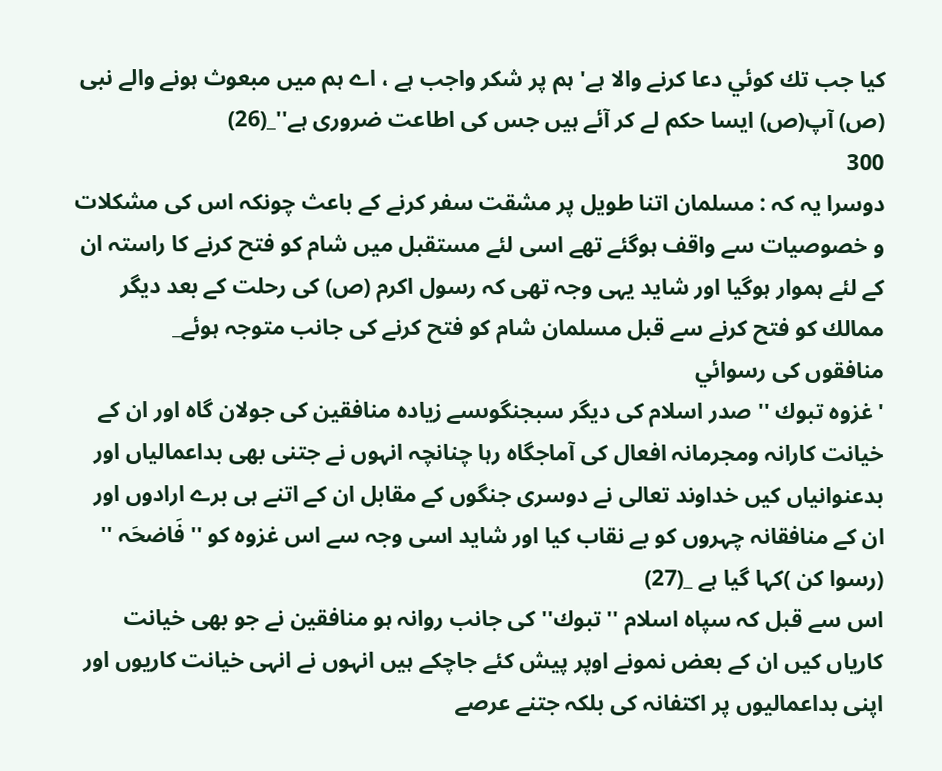كيا جب تك كوئي دعا كرنے والا ہے' ہم پر شكر واجب ہے ، اے ہم ميں مبعوث ہونے والے نبى (ص) آپ(ص) ايسا حكم لے كر آئے ہيں جس كى اطاعت ضرورى ہے''_(26)
300
دوسرا يہ كہ : مسلمان اتنا طويل پر مشقت سفر كرنے كے باعث چونكہ اس كى مشكلات و خصوصيات سے واقف ہوگئے تھے اسى لئے مستقبل ميں شام كو فتح كرنے كا راستہ ان كے لئے ہموار ہوگيا اور شايد يہى وجہ تھى كہ رسول اكرم (ص) كى رحلت كے بعد ديگر ممالك كو فتح كرنے سے قبل مسلمان شام كو فتح كرنے كى جانب متوجہ ہوئے_
منافقوں كى رسوائي
'غزوہ تبوك '' صدر اسلام كى ديگر سبجنگوںسے زيادہ منافقين كى جولان گاہ اور ان كے خيانت كارانہ ومجرمانہ افعال كى آماجگاہ رہا چنانچہ انہوں نے جتنى بھى بداعمالياں اور بدعنوانياں كيں خداوند تعالى نے دوسرى جنگوں كے مقابل ان كے اتنے ہى برے ارادوں اور ان كے منافقانہ چہروں كو بے نقاب كيا اور شايد اسى وجہ سے اس غزوہ كو ''فَاضحَہ '' (رسوا كن )كہا گيا ہے _(27)
اس سے قبل كہ سپاہ اسلام ''تبوك'' كى جانب روانہ ہو منافقين نے جو بھى خيانت كارياں كيں ان كے بعض نمونے اوپر پيش كئے جاچكے ہيں انہوں نے انہى خيانت كاريوں اور اپنى بداعماليوں پر اكتفانہ كى بلكہ جتنے عرصے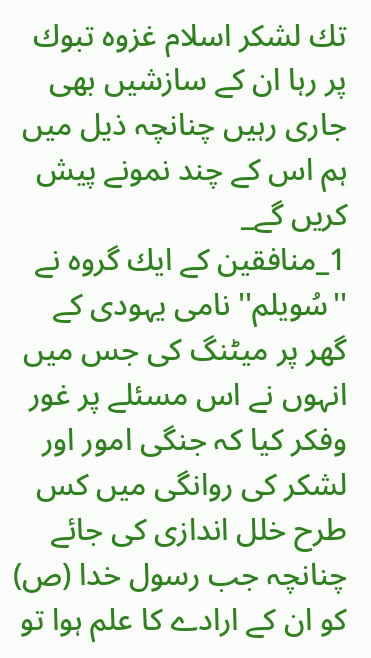تك لشكر اسلام غزوہ تبوك پر رہا ان كے سازشيں بھى جارى رہيں چنانچہ ذيل ميں ہم اس كے چند نمونے پيش كريں گے_
1_منافقين كے ايك گروہ نے ''سُويلم'' نامى يہودى كے گھر پر ميٹنگ كى جس ميں انہوں نے اس مسئلے پر غور وفكر كيا كہ جنگى امور اور لشكر كى روانگى ميں كس طرح خلل اندازى كى جائے چنانچہ جب رسول خدا (ص) كو ان كے ارادے كا علم ہوا تو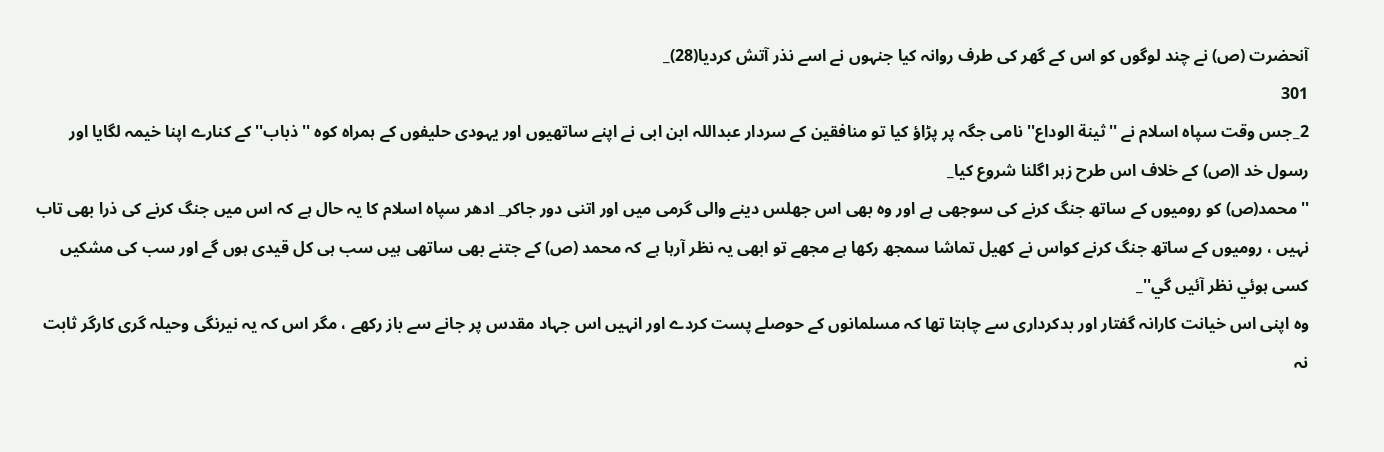آنحضرت (ص) نے چند لوگوں كو اس كے گھر كى طرف روانہ كيا جنہوں نے اسے نذر آتش كرديا(28)_
301
2_جس وقت سپاہ اسلام نے ''ثينة الوداع'' نامى جگہ پر پڑاؤ كيا تو منافقين كے سردار عبداللہ ابن ابى نے اپنے ساتھيوں اور يہودى حليفوں كے ہمراہ كوہ ''ذباب'' كے كنارے اپنا خيمہ لگايا اور رسول خد ا(ص) كے خلاف اس طرح زہر اگلنا شروع كيا_
''محمد(ص) كو روميوں كے ساتھ جنگ كرنے كى سوجھى ہے اور وہ بھى اس جھلس دينے والى گرمى ميں اور اتنى دور جاكر_ ادھر سپاہ اسلام كا يہ حال ہے كہ اس ميں جنگ كرنے كى ذرا بھى تاب نہيں ، روميوں كے ساتھ جنگ كرنے كواس نے كھيل تماشا سمجھ ركھا ہے مجھے تو ابھى يہ نظر آرہا ہے كہ محمد (ص) كے جتنے بھى ساتھى ہيں سب ہى كل قيدى ہوں گے اور سب كى مشكيں كسى ہوئي نظر آئيں گي''_
وہ اپنى اس خيانت كارانہ گفتار اور بدكردارى سے چاہتا تھا كہ مسلمانوں كے حوصلے پست كردے اور انہيں اس جہاد مقدس پر جانے سے باز ركھے ، مگر اس كہ يہ نيرنگى وحيلہ گرى كارگر ثابت نہ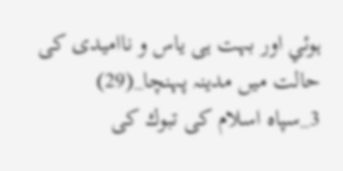ہوئي اور بہت ہى ياس و نااميدى كى حالت ميں مدينہ پہنچا_(29)
3_سپاہ اسلام كى تبوك كى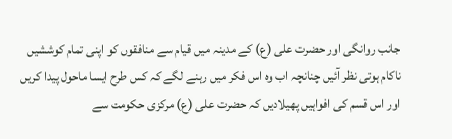جانب روانگى اور حضرت على (ع) كے مدينہ ميں قيام سے منافقوں كو اپنى تمام كوششيں ناكام ہوتى نظر آئيں چنانچہ اب وہ اس فكر ميں رہنے لگے كہ كس طرح ايسا ماحول پيدا كريں اور اس قسم كى افواہيں پھيلاديں كہ حضرت على (ع) مركزى حكومت سے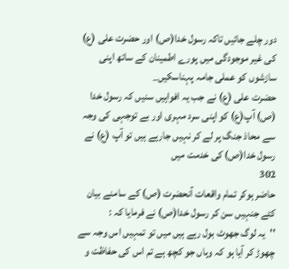دور چلے جائيں تاكہ رسول خدا(ص) اور حضرت على (ع) كى غير موجودگى ميں پورے اطمينان كے ساتھ اپنى سازشوں كو عملى جامہ پہناسكيں_
حضرت على (ع) نے جب يہ افواہيں سنيں كہ رسول خدا (ص) آپ(ع) كو اپنى سرد مہرى اور بے توجہى كى وجہ سے محاذ جنگ پر لے كر نہيں جارہے ہيں تو آپ (ع) نے رسول خدا(ص) كى خدمت ميں
302
حاضر ہوكر تمام واقعات آنحضرت (ص) كے سامنے بيان كئے جنہيں سن كر رسول خدا(ص) نے فرمايا كہ :
''يہ لوگ جھوٹ بول رہے ہيں ميں تو تمہيں اس وجہ سے چھوڑ كر آيا ہو كہ وہاں جو كچھ ہے تم اس كى حفاظت و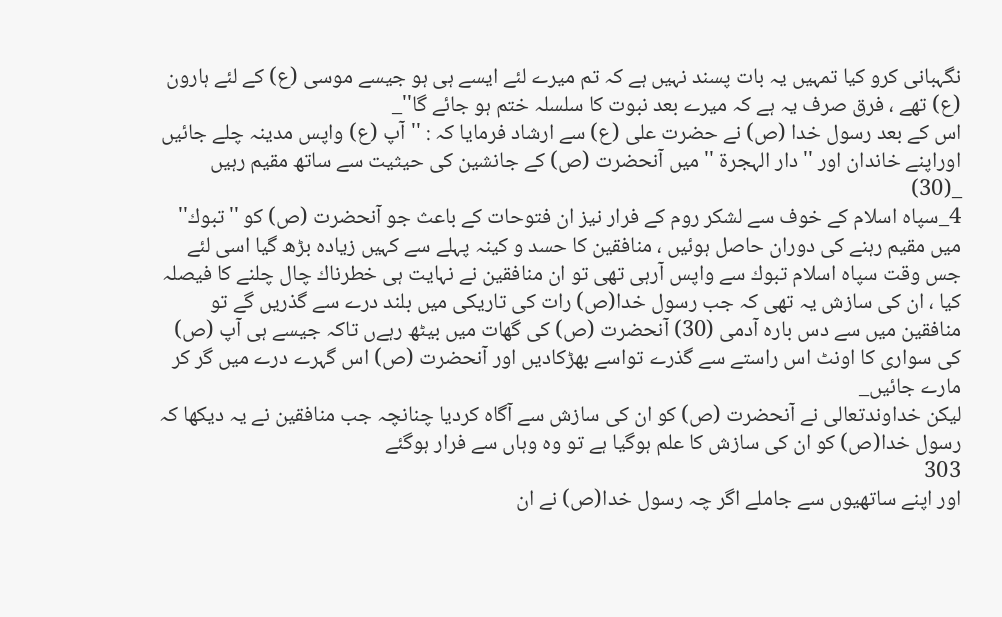نگہبانى كرو كيا تمہيں يہ بات پسند نہيں ہے كہ تم ميرے لئے ايسے ہى ہو جيسے موسى (ع) كے لئے ہارون (ع) تھے ، فرق صرف يہ ہے كہ ميرے بعد نبوت كا سلسلہ ختم ہو جائے گا''_
اس كے بعد رسول خدا (ص) نے حضرت على (ع) سے ارشاد فرمايا كہ : ''آپ (ع) واپس مدينہ چلے جائيں اوراپنے خاندان اور '' دار الہجرة '' ميں آنحضرت (ص) كے جانشين كى حيثيت سے ساتھ مقيم رہيں _(30)
4_سپاہ اسلام كے خوف سے لشكر روم كے فرار نيز ان فتوحات كے باعث جو آنحضرت (ص) كو ''تبوك'' ميں مقيم رہنے كى دوران حاصل ہوئيں ، منافقين كا حسد و كينہ پہلے سے كہيں زيادہ بڑھ گيا اسى لئے جس وقت سپاہ اسلام تبوك سے واپس آرہى تھى تو ان منافقين نے نہايت ہى خطرناك چال چلنے كا فيصلہ كيا ، ان كى سازش يہ تھى كہ جب رسول خدا(ص) رات كى تاريكى ميں بلند درے سے گذريں گے تو منافقين ميں سے دس بارہ آدمى (30) آنحضرت (ص) كى گھات ميں بيٹھ رہےں تاكہ جيسے ہى آپ (ص) كى سوارى كا اونٹ اس راستے سے گذرے تواسے بھڑكاديں اور آنحضرت (ص) اس گہرے درے ميں گر كر مارے جائيں_
ليكن خداوندتعالى نے آنحضرت (ص) كو ان كى سازش سے آگاہ كرديا چنانچہ جب منافقين نے يہ ديكھا كہ رسول خدا(ص) كو ان كى سازش كا علم ہوگيا ہے تو وہ وہاں سے فرار ہوگئے
303
اور اپنے ساتھيوں سے جاملے اگر چہ رسول خدا(ص) نے ان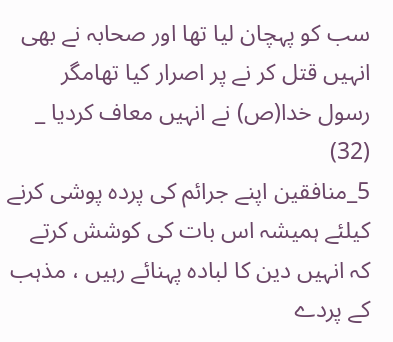سب كو پہچان ليا تھا اور صحابہ نے بھى انہيں قتل كر نے پر اصرار كيا تھامگر رسول خدا(ص) نے انہيں معاف كرديا _ (32)
5_منافقين اپنے جرائم كى پردہ پوشى كرنے كيلئے ہميشہ اس بات كى كوشش كرتے كہ انہيں دين كا لبادہ پہنائے رہيں ، مذہب كے پردے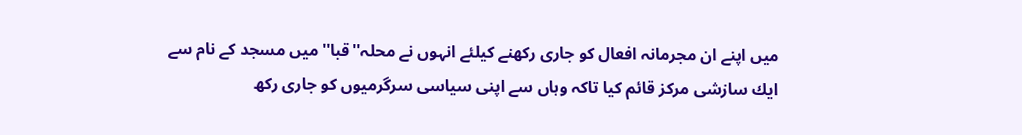ميں اپنے ان مجرمانہ افعال كو جارى ركھنے كيلئے انہوں نے محلہ''قبا'' ميں مسجد كے نام سے ايك سازشى مركز قائم كيا تاكہ وہاں سے اپنى سياسى سرگرميوں كو جارى ركھ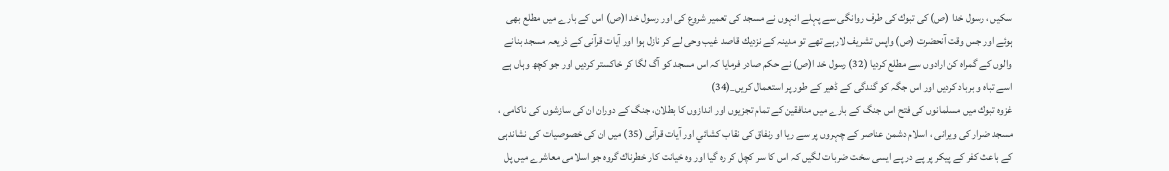سكيں ، رسول خدا (ص) كى تبوك كى طرف روانگى سے پہلے انہوں نے مسجد كى تعمير شروع كى اور رسول خد ا(ص) اس كے بارے ميں مطلع بھى ہوئے اور جس وقت آنحضرت (ص) واپس تشريف لارہے تھے تو مدينہ كے نزديك قاصد غيب وحى لے كر نازل ہوا اور آيات قرآنى كے ذريعہ مسجد بنانے والوں كے گمراہ كن ارادوں سے مطلع كرديا (32) رسول خد ا(ص) نے حكم صادر فرمايا كہ اس مسجد كو آگ لگا كر خاكستر كرديں اور جو كچھ وہاں ہے اسے تباہ و برباد كرديں اور اس جگہ كو گندگى كے ڈھير كے طور پر استعمال كريں_(34)
غزوہ تبوك ميں مسلمانوں كى فتح اس جنگ كے بارے ميں منافقين كے تمام تجزيوں اور اندازوں كا بطلان، جنگ كے دوران ان كى سازشوں كى ناكامى ، مسجد ضرار كى ويرانى ، اسلام دشمن عناصر كے چہروں پر سے ريا او رنفاق كى نقاب كشائي اور آيات قرآنى (35) ميں ان كى خصوصيات كى نشاندہى كے باعث كفر كے پيكر پر پے در پے ايسى سخت ضربات لگيں كہ اس كا سر كچل كر رہ گيا اور وہ خيانت كار خطرناك گروہ جو اسلامى معاشرے ميں پل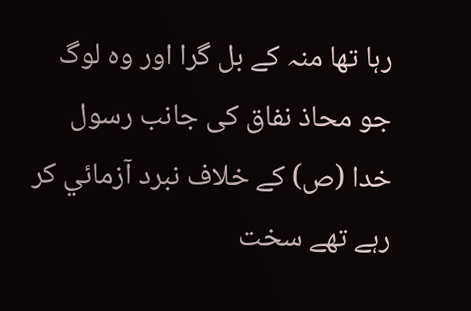رہا تھا منہ كے بل گرا اور وہ لوگ جو محاذ نفاق كى جانب رسول خدا (ص) كے خلاف نبرد آزمائي كر رہے تھے سخت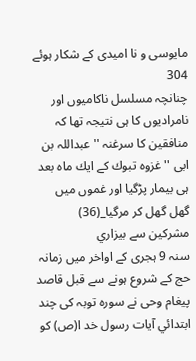مايوسى و نا اميدى كے شكار ہوئے
304
چنانچہ مسلسل ناكاميوں اور نامراديوں كا ہى نتيجہ تھا كہ منافقين كا سرغنہ ''عبداللہ بن ابى '' غزوہ تبوك كے ايك ماہ بعد ہى بيمار پڑگيا اور غموں ميں گھل گھل كر مرگيا_(36)
مشركين سے بيزاري
سنہ 9 ہجرى كے اواخر ميں زمانہ حج كے شروع ہونے سے قبل قاصد پيغام وحى نے سورہ توبہ كى چند ابتدائي آيات رسول خد ا(ص) كو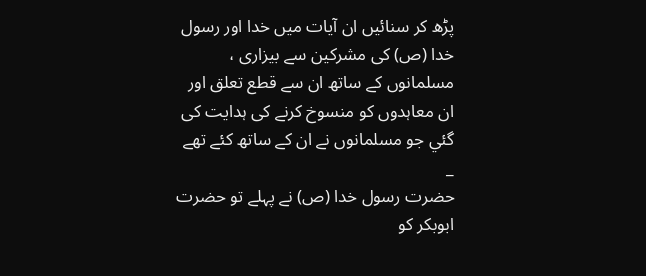پڑھ كر سنائيں ان آيات ميں خدا اور رسول خدا (ص) كى مشركين سے بيزارى ، مسلمانوں كے ساتھ ان سے قطع تعلق اور ان معاہدوں كو منسوخ كرنے كى ہدايت كى گئي جو مسلمانوں نے ان كے ساتھ كئے تھے _
حضرت رسول خدا (ص) نے پہلے تو حضرت ابوبكر كو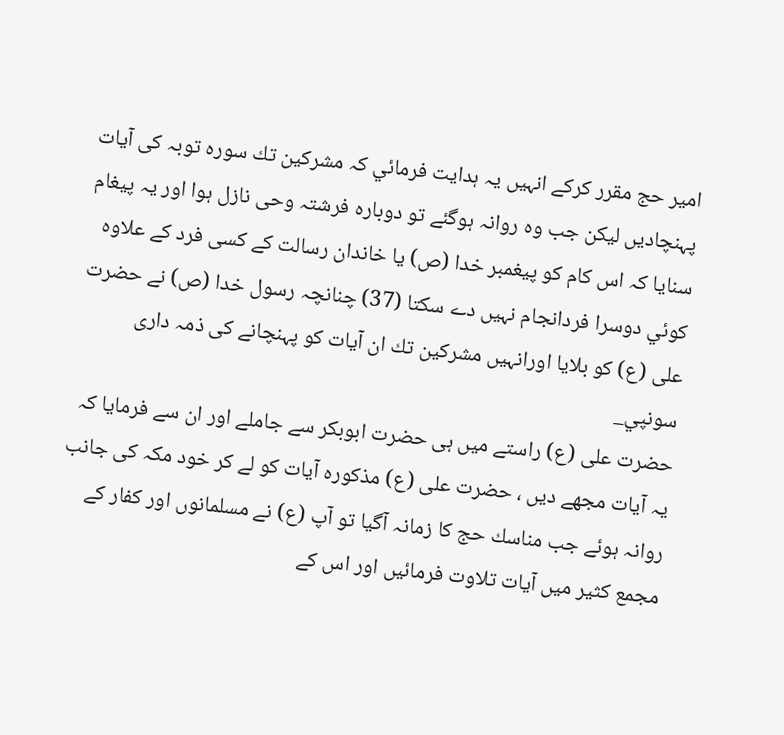امير حج مقرر كركے انہيں يہ ہدايت فرمائي كہ مشركين تك سورہ توبہ كى آيات پہنچاديں ليكن جب وہ روانہ ہوگئے تو دوبارہ فرشتہ وحى نازل ہوا اور يہ پيغام سنايا كہ اس كام كو پيغمبر خدا (ص) يا خاندان رسالت كے كسى فرد كے علاوہ كوئي دوسرا فردانجام نہيں دے سكتا (37) چنانچہ رسول خدا (ص) نے حضرت على (ع) كو بلايا اورانہيں مشركين تك ان آيات كو پہنچانے كى ذمہ دارى سونپي_
حضرت على (ع) راستے ميں ہى حضرت ابوبكر سے جاملے اور ان سے فرمايا كہ يہ آيات مجھے ديں ، حضرت على (ع) مذكورہ آيات كو لے كر خود مكہ كى جانب روانہ ہوئے جب مناسك حج كا زمانہ آگيا تو آپ (ع) نے مسلمانوں اور كفار كے مجمع كثير ميں آيات تلاوت فرمائيں اور اس كے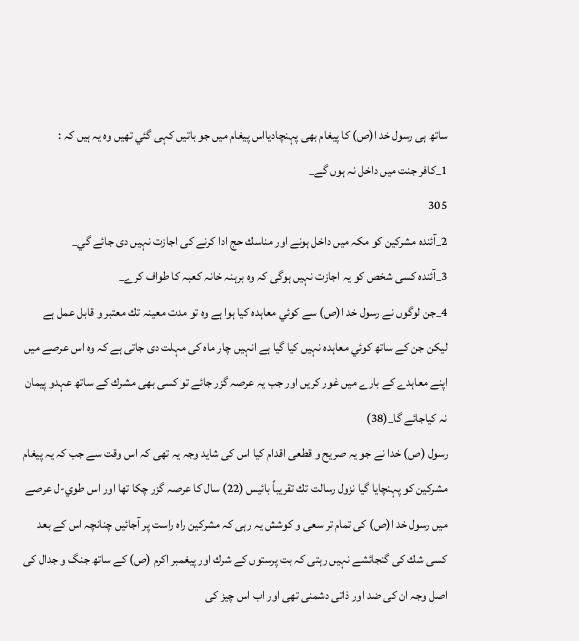ساتھ ہى رسول خد ا(ص) كا پيغام بھى پہنچاديااس پيغام ميں جو باتيں كہى گئي تھيں وہ يہ ہيں كہ :
1_كافر جنت ميں داخل نہ ہوں گے_
305
2_آئندہ مشركين كو مكہ ميں داخل ہونے اور مناسك حج ادا كرنے كى اجازت نہيں دى جائے گي_
3_آئندہ كسى شخص كو يہ اجازت نہيں ہوگى كہ وہ برہنہ خانہ كعبہ كا طواف كرے_
4_جن لوگوں نے رسول خد ا(ص) سے كوئي معاہدہ كيا ہوا ہے وہ تو مدت معينہ تك معتبر و قابل عمل ہے ليكن جن كے ساتھ كوئي معاہدہ نہيں كيا گيا ہے انہيں چار ماہ كى مہلت دى جاتى ہے كہ وہ اس عرصے ميں اپنے معاہدے كے بارے ميں غور كريں اور جب يہ عرصہ گزر جائے تو كسى بھى مشرك كے ساتھ عہدو پيمان نہ كياجائے گا_(38)
رسول (ص) خدا نے جو يہ صريح و قطعى اقدام كيا اس كى شايد وجہ يہ تھى كہ اس وقت سے جب كہ يہ پيغام مشركين كو پہنچايا گيا نزول رسالت تك تقريباً بائيس (22) سال كا عرصہ گزر چكا تھا اور اس طوي-ل عرصے ميں رسول خد ا(ص) كى تمام تر سعى و كوشش يہ رہى كہ مشركين راہ راست پر آجائيں چنانچہ اس كے بعد كسى شك كى گنجائشے نہيں رہتى كہ بت پرستوں كے شرك اور پيغمبر اكرم (ص) كے ساتھ جنگ و جدال كى اصل وجہ ان كى ضد اور ذاتى دشمنى تھى اور اب اس چيز كى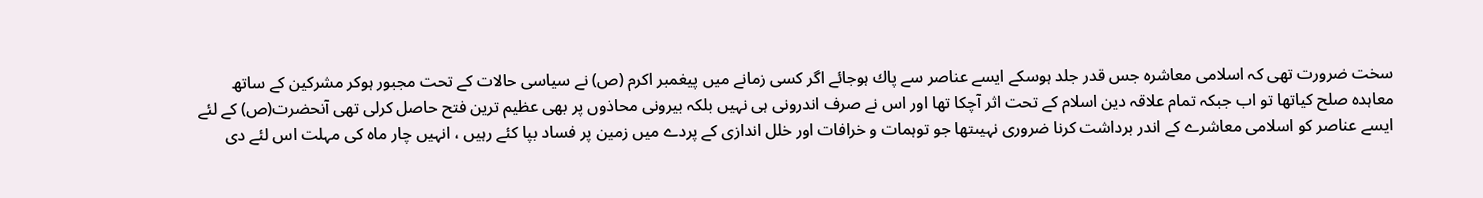سخت ضرورت تھى كہ اسلامى معاشرہ جس قدر جلد ہوسكے ايسے عناصر سے پاك ہوجائے اگر كسى زمانے ميں پيغمبر اكرم (ص) نے سياسى حالات كے تحت مجبور ہوكر مشركين كے ساتھ معاہدہ صلح كياتھا تو اب جبكہ تمام علاقہ دين اسلام كے تحت اثر آچكا تھا اور اس نے صرف اندرونى ہى نہيں بلكہ بيرونى محاذوں پر بھى عظيم ترين فتح حاصل كرلى تھى آنحضرت(ص) كے لئے ايسے عناصر كو اسلامى معاشرے كے اندر برداشت كرنا ضرورى نہيںتھا جو توہمات و خرافات اور خلل اندازى كے پردے ميں زمين پر فساد بپا كئے رہيں ، انہيں چار ماہ كى مہلت اس لئے دى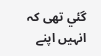گئي تھى كہ انہيں اپنے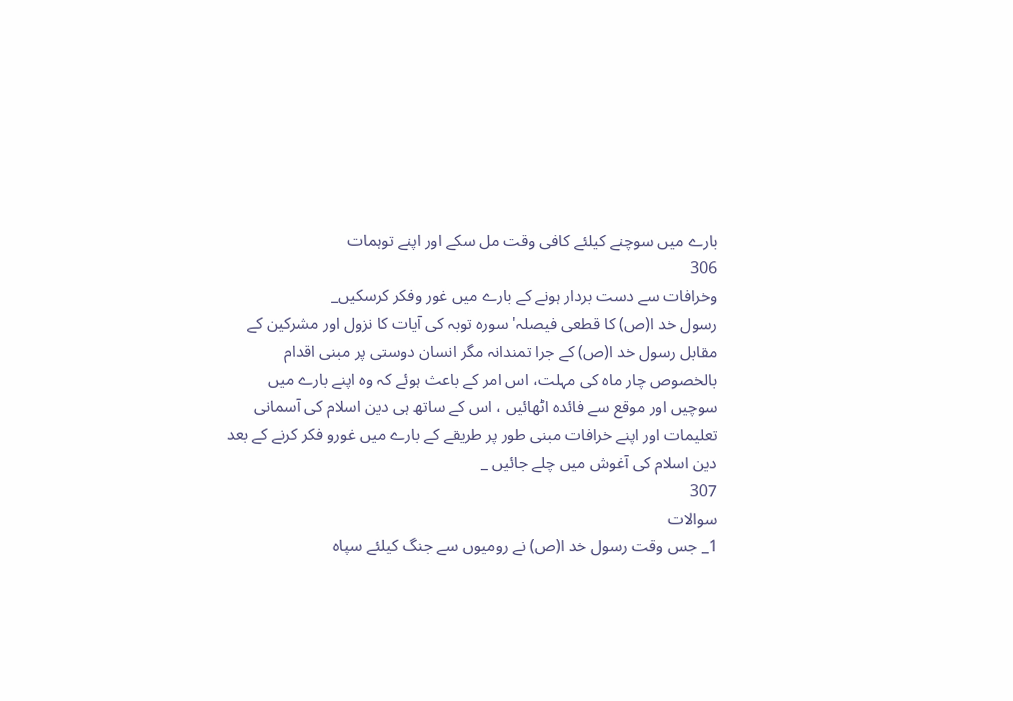بارے ميں سوچنے كيلئے كافى وقت مل سكے اور اپنے توہمات
306
وخرافات سے دست بردار ہونے كے بارے ميں غور وفكر كرسكيں_
رسول خد ا(ص) كا قطعى فيصلہ' سورہ توبہ كى آيات كا نزول اور مشركين كے مقابل رسول خد ا(ص) كے جرا تمندانہ مگر انسان دوستى پر مبنى اقدام بالخصوص چار ماہ كى مہلت، اس امر كے باعث ہوئے كہ وہ اپنے بارے ميں سوچيں اور موقع سے فائدہ اٹھائيں ، اس كے ساتھ ہى دين اسلام كى آسمانى تعليمات اور اپنے خرافات مبنى طور پر طريقے كے بارے ميں غورو فكر كرنے كے بعد دين اسلام كى آغوش ميں چلے جائيں _
307
سوالات
1_ جس وقت رسول خد ا(ص) نے روميوں سے جنگ كيلئے سپاہ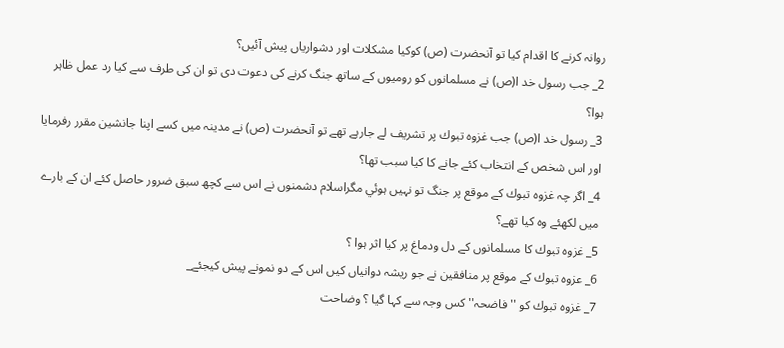روانہ كرنے كا اقدام كيا تو آنحضرت (ص) كوكيا مشكلات اور دشوارياں پيش آئيں؟
2_ جب رسول خد ا(ص) نے مسلمانوں كو روميوں كے ساتھ جنگ كرنے كى دعوت دى تو ان كى طرف سے كيا رد عمل ظاہر ہوا؟
3_ رسول خد ا(ص) جب غزوہ تبوك پر تشريف لے جارہے تھے تو آنحضرت (ص) نے مدينہ ميں كسے اپنا جانشين مقرر رفرمايا اور اس شخص كے انتخاب كئے جانے كا كيا سبب تھا؟
4_ اگر چہ غزوہ تبوك كے موقع پر جنگ تو نہيں ہوئي مگراسلام دشمنوں نے اس سے كچھ سبق ضرور حاصل كئے ان كے بارے ميں لكھئے وہ كيا تھے؟
5_ غزوہ تبوك كا مسلمانوں كے دل ودماغ پر كيا اثر ہوا ؟
6_ عزوہ تبوك كے موقع پر منافقين نے جو ريشہ دوانياں كيں اس كے دو نمونے پيش كيجئے_
7_ غزوہ تبوك كو ''فاضحہ'' كس وجہ سے كہا گيا ؟ وضاحت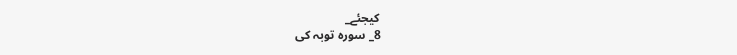كيجئے_
8_ سورہ توبہ كى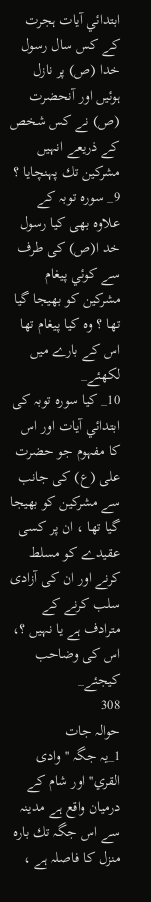ابتدائي آيات ہجرت كے كس سال رسول خدا (ص) پر نازل ہوئيں اور آنحضرت (ص) نے كس شخص كے ذريعے انہيں مشركين تك پہنچايا ؟
9_ سورہ توبہ كے علاوہ بھى كيا رسول خد ا(ص) كى طرف سے كوئي پيغام مشركين كو بھيجا گيا تھا ؟ وہ كيا پيغام تھا اس كے بارے ميں لكھئے_
10_ كيا سورہ توبہ كى ابتدائي آيات اور اس كا مفہوم جو حضرت على (ع) كى جانب سے مشركين كو بھيجا گيا تھا ، ان پر كسى عقيدے كو مسلط كرنے اور ان كى آزادى سلب كرنے كے مترادف ہے يا نہيں ؟، اس كى وضاحب كيجئے_
308
حوالہ جات
1_يہ جگہ ''وادى القري'' اور شام كے درميان واقع ہے مدينہ سے اس جگہ تك بارہ منزل كا فاصلہ ہے ،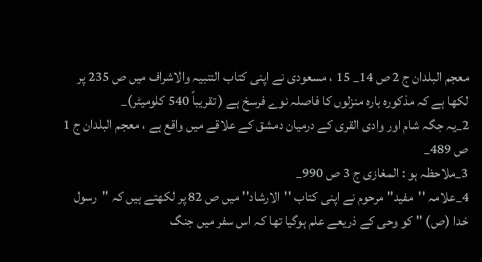معجم البلدان ج 2 ص 14_ 15 ، مسعودى نے اپنى كتاب التنبيہ والاشراف ميں ص 235 پر لكھا ہے كہ مذكورہ بارہ منزلوں كا فاصلہ نوے فرسخ ہے ( تقريباً 540 كلوميٹر)_
2_يہ جگہ شام اور وادى القرى كے درميان دمشق كے علاقے ميں واقع ہے ، معجم البلدان ج 1 ص 489_
3_ملاحظہ ہو : المغازى ج 3 ص 990_
4_علامہ ''مفيد'' مرحوم نے اپنى كتاب ''الارشاد'' ميں ص 82 پر لكھتے ہيں كہ ''رسول خدا (ص) '' كو وحى كے ذريعے علم ہوگيا تھا كہ اس سفر ميں جنگ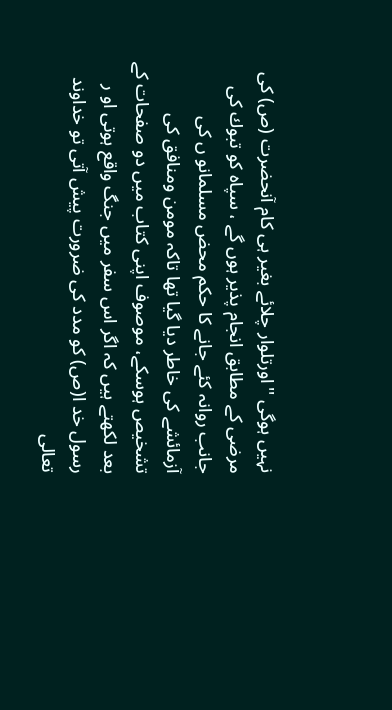نہيں ہوگى ''اورتلوار چلائے بغير ہى كام آنحضرت (ص) كى مرضى كے مطابق انجام پذير ہوں گے ، سپاہ كو تبوك كى جانب روانہ كئے جانے كا حكم محض مسلمانو ں كى آزمائشے كى خاطر ديا گيا تھا تاكہ مومن ومنافق كى تشخيص ہوسكے، موصوف اپنى كتاب ميں دو صفحات كے بعد لكھتے ہيں كہ اگر اس سفر ميں جنگ واقع ہوتى او ر رسول خد ا(ص) كو مدد كى ضرورت پيش آتى تو خداوند تعالى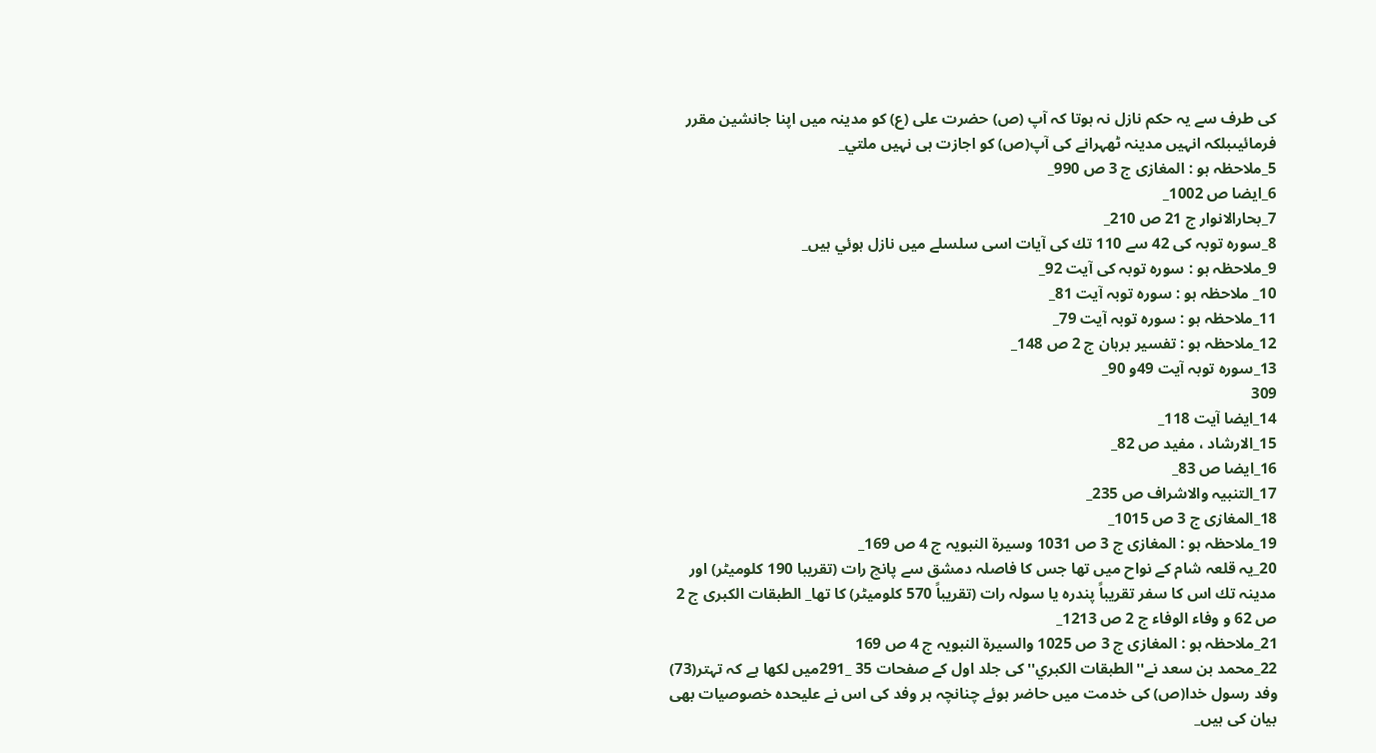كى طرف سے يہ حكم نازل نہ ہوتا كہ آپ (ص) حضرت على (ع) كو مدينہ ميں اپنا جانشين مقرر فرمائيںبلكہ انہيں مدينہ ٹھہرانے كى آپ(ص) كو اجازت ہى نہيں ملتي_
5_ملاحظہ ہو : المغازى ج 3 ص 990_
6_ايضا ص 1002_
7_بحارالانوار ج 21 ص 210_
8_سورہ توبہ كى 42 سے 110 تك كى آيات اسى سلسلے ميں نازل ہوئي ہيں_
9_ملاحظہ ہو : سورہ توبہ كى آيت 92_
10_ ملاحظہ ہو : سورہ توبہ آيت 81_
11_ملاحظہ ہو : سورہ توبہ آيت 79_
12_ملاحظہ ہو : تفسير برہان ج 2 ص 148_
13_سورہ توبہ آيت 49و 90_
309
14_ايضا آيت 118_
15_الارشاد ، مفيد ص 82_
16_ايضا ص 83_
17_التنبيہ والاشراف ص 235_
18_المغازى ج 3 ص 1015_
19_ملاحظہ ہو : المغازى ج 3 ص 1031 وسيرة النبويہ ج 4 ص 169_
20_يہ قلعہ شام كے نواح ميں تھا جس كا فاصلہ دمشق سے پانچ رات (تقريبا 190 كلوميٹر) اور مدينہ تك اس كا سفر تقريباً پندرہ يا سولہ رات (تقريباً 570 كلوميٹر) كا تھا_ الطبقات الكبرى ج 2 ص 62 و وفاء الوفاء ج 2 ص 1213_
21_ملاحظہ ہو : المغازى ج 3 ص 1025 والسيرة النبويہ ج 4 ص 169
22_محمد بن سعد نے''الطبقات الكبري''كى جلد اول كے صفحات 35 _291ميں لكھا ہے كہ تہتر(73) وفد رسول خدا(ص) كى خدمت ميں حاضر ہوئے چنانچہ ہر وفد كى اس نے عليحدہ خصوصيات بھى بيان كى ہيں_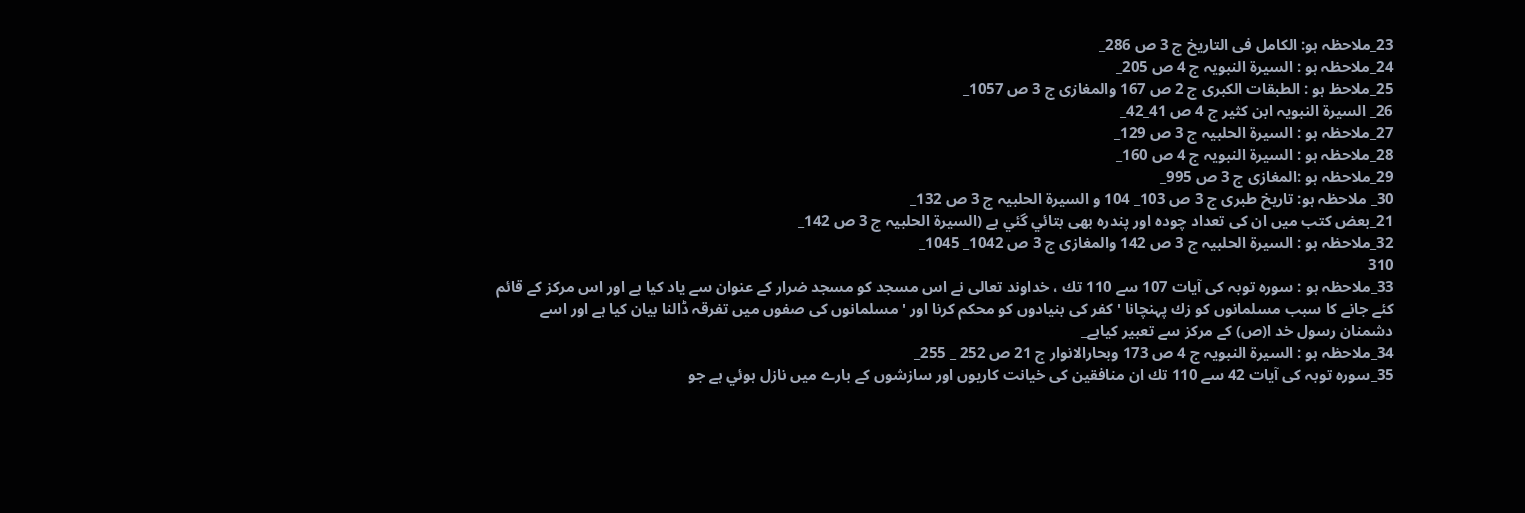23_ملاحظہ ہو: الكامل فى التاريخ ج 3 ص 286_
24_ملاحظہ ہو : السيرة النبويہ ج 4 ص 205_
25_ملاحظ ہو : الطبقات الكبرى ج 2 ص 167 والمغازى ج 3 ص 1057_
26_ السيرة النبويہ ابن كثير ج 4 ص 41_42_
27_ملاحظہ ہو : السيرة الحلبيہ ج 3 ص 129_
28_ملاحظہ ہو : السيرة النبويہ ج 4 ص 160_
29_ملاحظہ ہو :المغازى ج 3 ص 995_
30_ ملاحظہ ہو: تاريخ طبرى ج 3 ص 103_ 104 و السيرة الحلبيہ ج 3 ص 132_
21_بعض كتب ميں ان كى تعداد چودہ اور پندرہ بھى بتائي گئي ہے (السيرة الحلبيہ ج 3 ص 142_
32_ملاحظہ ہو : السيرة الحلبيہ ج 3 ص 142 والمغازى ج 3 ص 1042_ 1045_
310
33_ملاحظہ ہو : سورہ توبہ كى آيات 107 سے 110 تك ، خداوند تعالى نے اس مسجد كو مسجد ضرار كے عنوان سے ياد كيا ہے اور اس مركز كے قائم كئے جانے كا سبب مسلمانوں كو زك پہنچانا ' كفر كى بنيادوں كو محكم كرنا اور ' مسلمانوں كى صفوں ميں تفرقہ ڈالنا بيان كيا ہے اور اسے دشمنان رسول خد ا(ص) كے مركز سے تعبير كياہے_
34_ملاحظہ ہو : السيرة النبويہ ج 4 ص 173 وبحارالانوار ج 21 ص 252 _ 255_
35_سورہ توبہ كى آيات 42 سے 110 تك ان منافقين كى خيانت كاريوں اور سازشوں كے بارے ميں نازل ہوئي ہے جو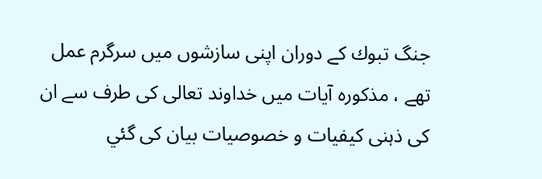جنگ تبوك كے دوران اپنى سازشوں ميں سرگرم عمل تھے ، مذكورہ آيات ميں خداوند تعالى كى طرف سے ان كى ذہنى كيفيات و خصوصيات بيان كى گئي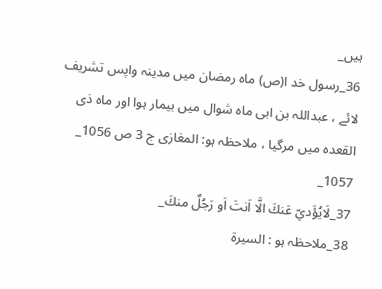ہيں_
36_رسول خد ا(ص) ماہ رمضان ميں مدينہ واپس تشريف لائے ، عبداللہ بن ابى ماہ شوال ميں بيمار ہوا اور ماہ ذى القعدہ ميں مرگيا ، ملاحظہ ہو: المغازى ج 3 ص 1056_ 1057_
37_لَايُؤَديّ عَنكَ الَّا اَنتَ اَو رَجُلٌ منكَ_
38_ملاحظہ ہو : السيرة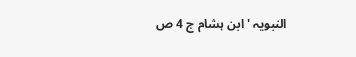النبويہ ' ابن ہشام ج 4 ص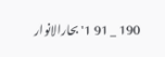190 _ 91 1' بحارالانوار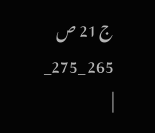ج 21 ص 265 _275_
|